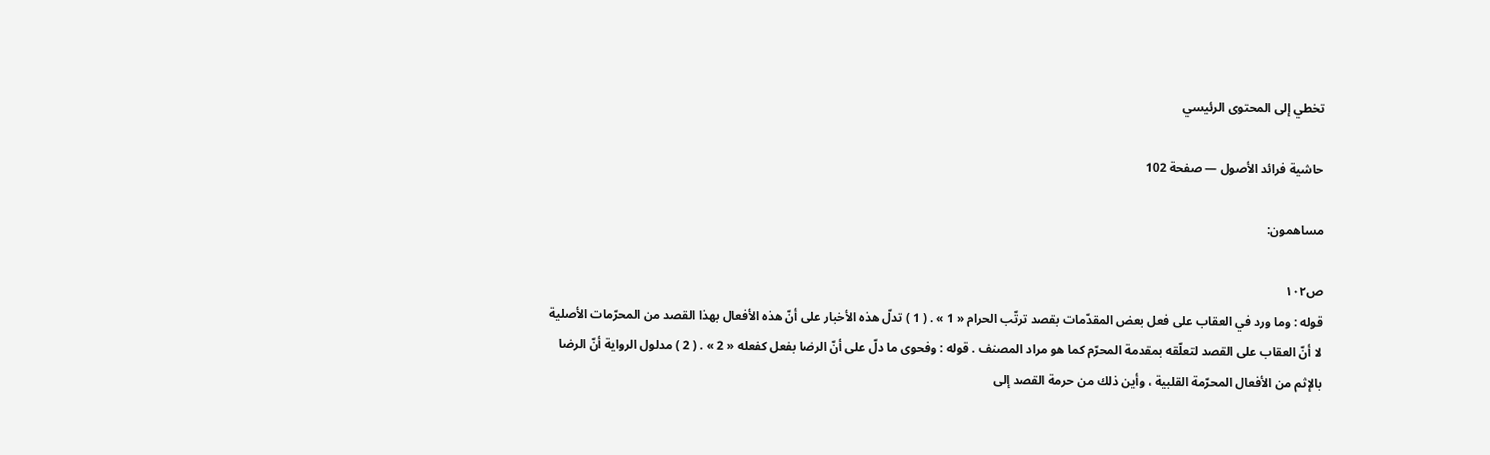تخطي إلى المحتوى الرئيسي

حاشية فرائد الأصول — صفحة 102

مساهمون:

ص١٠٢
قوله : وما ورد في العقاب على فعل بعض المقدّمات بقصد ترتّب الحرام « 1 » . ( 1 ) تدلّ هذه الأخبار على أنّ هذه الأفعال بهذا القصد من المحرّمات الأصلية لا أنّ العقاب على القصد لتعلّقه بمقدمة المحرّم كما هو مراد المصنف . قوله : وفحوى ما دلّ على أنّ الرضا بفعل كفعله « 2 » . ( 2 ) مدلول الرواية أنّ الرضا بالإثم من الأفعال المحرّمة القلبية ، وأين ذلك من حرمة القصد إلى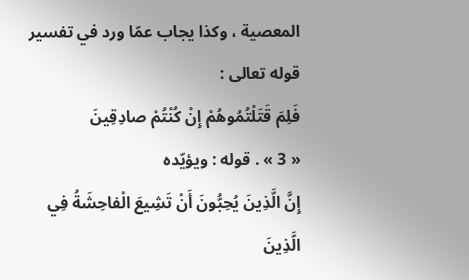المعصية ، وكذا يجاب عمّا ورد في تفسير قوله تعالى :
فَلِمَ قَتَلْتُمُوهُمْ إِنْ كُنْتُمْ صادِقِينَ
« 3 » . قوله : ويؤيّده
إِنَّ الَّذِينَ يُحِبُّونَ أَنْ تَشِيعَ الْفاحِشَةُ فِي الَّذِينَ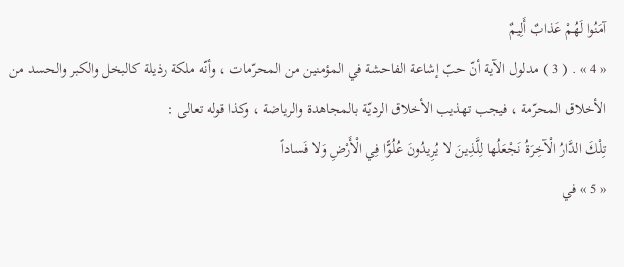آمَنُوا لَهُمْ عَذابٌ أَلِيمٌ
« 4 » . ( 3 ) مدلول الآية أنّ حبّ إشاعة الفاحشة في المؤمنين من المحرّمات ، وأنّه ملكة رذيلة كالبخل والكبر والحسد من الأخلاق المحرّمة ، فيجب تهذيب الأخلاق الرديّة بالمجاهدة والرياضة ، وكذا قوله تعالى :
تِلْكَ الدَّارُ الْآخِرَةُ نَجْعَلُها لِلَّذِينَ لا يُرِيدُونَ عُلُوًّا فِي الْأَرْضِ وَلا فَساداً
« 5 » في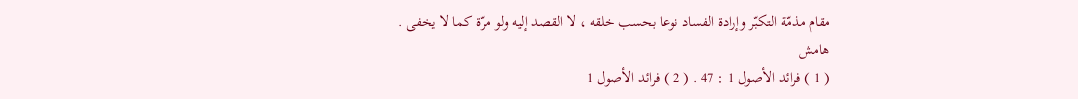مقام مذمّة التكبّر وإرادة الفساد نوعا بحسب خلقه ، لا القصد إليه ولو مرّة كما لا يخفى .
هامش
( 1 ) فرائد الأصول 1 : 47 . ( 2 ) فرائد الأصول 1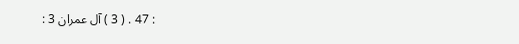: 47 . ( 3 ) آل عمران 3 :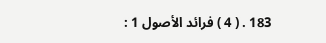183 . ( 4 ) فرائد الأصول 1 :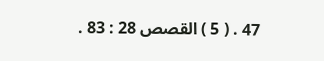47 . ( 5 ) القصص 28 : 83 .